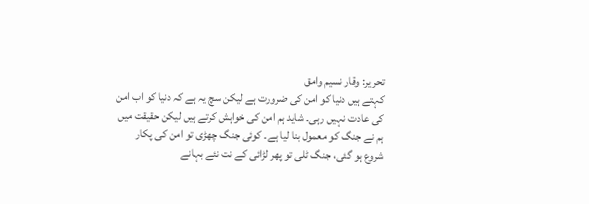تحریر: وقار نسیم وامق
کہتے ہیں دنیا کو امن کی ضرورت ہے لیکن سچ یہ ہے کہ دنیا کو اب امن کی عادت نہیں رہی۔ شاید ہم امن کی خواہش کرتے ہیں لیکن حقیقت میں ہم نے جنگ کو معمول بنا لیا ہے۔ کوئی جنگ چھڑی تو امن کی پکار شروع ہو گئی، جنگ ٹلی تو پھر لڑائی کے نت نئے بہانے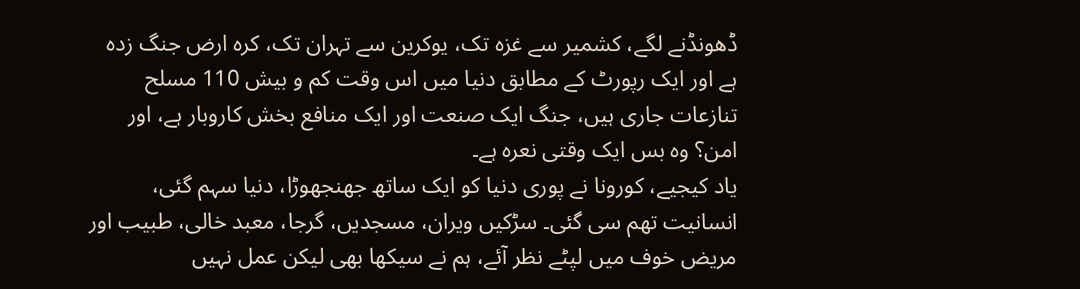ڈھونڈنے لگے، کشمیر سے غزہ تک، یوکرین سے تہران تک، کرہ ارض جنگ زدہ ہے اور ایک رپورٹ کے مطابق دنیا میں اس وقت کم و بیش 110 مسلح تنازعات جاری ہیں، جنگ ایک صنعت اور ایک منافع بخش کاروبار ہے، اور امن؟ وہ بس ایک وقتی نعرہ ہے۔
یاد کیجیے، کورونا نے پوری دنیا کو ایک ساتھ جھنجھوڑا، دنیا سہم گئی، انسانیت تھم سی گئی۔ سڑکیں ویران، مسجدیں، گرجا، معبد خالی، طبیب اور مریض خوف میں لپٹے نظر آئے، ہم نے سیکھا بھی لیکن عمل نہیں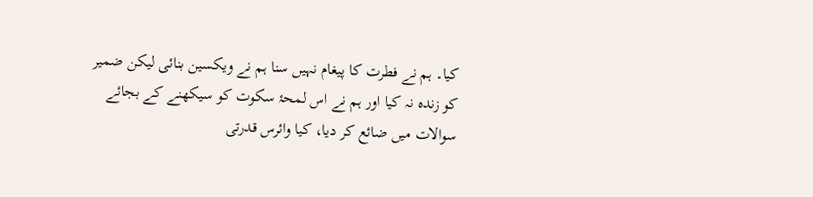کیا۔ ہم نے فطرت کا پیغام نہیں سنا ہم نے ویکسین بنائی لیکن ضمیر کو زندہ نہ کیا اور ہم نے اس لمحۂ سکوت کو سیکھنے کے بجائے سوالات میں ضائع کر دیا، کیا وائرس قدرتی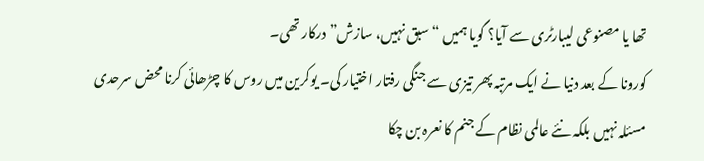تھا یا مصنوعی لیبارٹری سے آیا؟ گویا ہمیں “سبق نہیں، سازش” درکار تھی۔
کورونا کے بعد دنیا نے ایک مرتبہ پھر تیزی سے جنگی رفتار اختیار کی۔ یوکرین میں روس کا چڑھائی کرنا محض سرحدی مسئلہ نہیں بلکہ نئے عالمی نظام کے جنم کا نعرہ بن چکا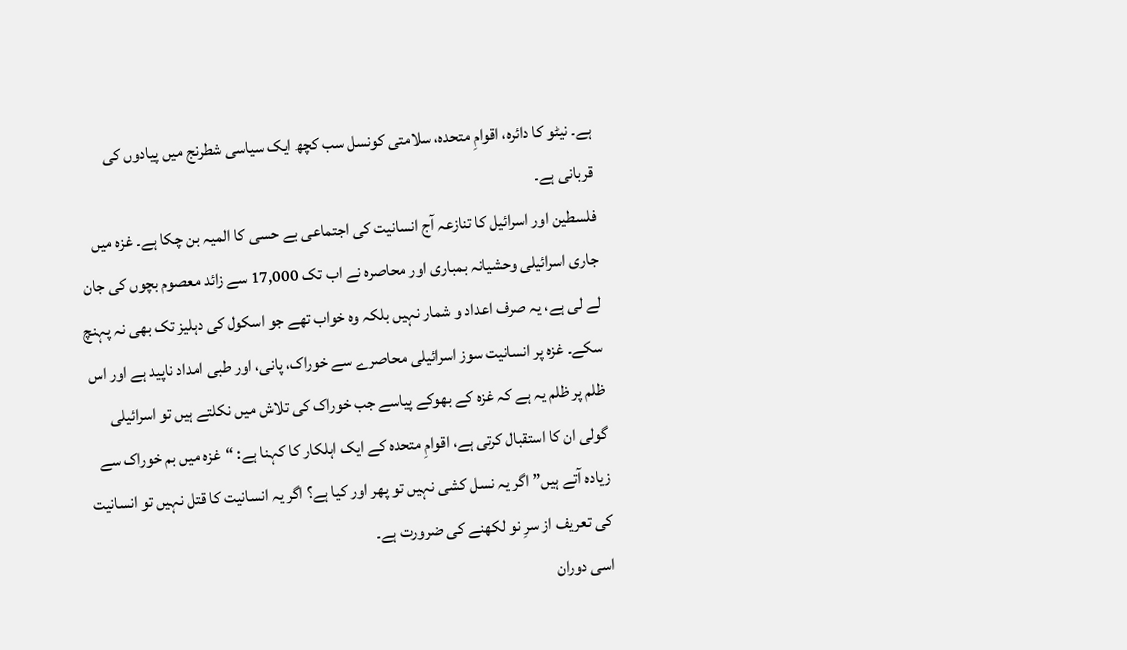ہے۔ نیٹو کا دائرہ، اقوامِ متحدہ، سلامتی کونسل سب کچھ ایک سیاسی شطرنج میں پیادوں کی قربانی ہے۔
فلسطین اور اسرائیل کا تنازعہ آج انسانیت کی اجتماعی بے حسی کا المیہ بن چکا ہے۔ غزہ میں جاری اسرائیلی وحشیانہ بمباری اور محاصرہ نے اب تک 17,000 سے زائد معصوم بچوں کی جان لے لی ہے، یہ صرف اعداد و شمار نہیں بلکہ وہ خواب تھے جو اسکول کی دہلیز تک بھی نہ پہنچ سکے۔ غزہ پر انسانیت سوز اسرائیلی محاصرے سے خوراک، پانی، اور طبی امداد ناپید ہے اور اس ظلم پر ظلم یہ ہے کہ غزہ کے بھوکے پیاسے جب خوراک کی تلاش میں نکلتے ہیں تو اسرائیلی گولی ان کا استقبال کرتی ہے، اقوامِ متحدہ کے ایک اہلکار کا کہنا ہے: “غزہ میں بم خوراک سے زیادہ آتے ہیں” اگر یہ نسل کشی نہیں تو پھر اور کیا ہے؟ اگر یہ انسانیت کا قتل نہیں تو انسانیت کی تعریف از سرِ نو لکھنے کی ضرورت ہے۔
اسی دوران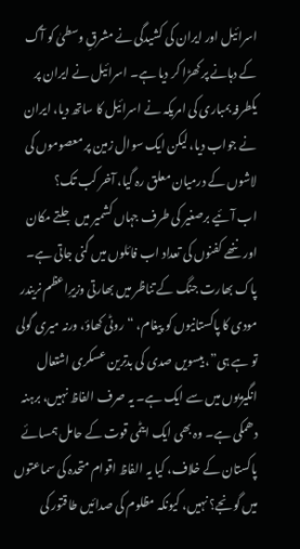اسرائیل اور ایران کی کشیدگی نے مشرقِ وسطیٰ کو آگ کے دہانے پر کھڑا کر دیا ہے۔ اسرائیل نے ایران پر یکطرفہ بمباری کی امریکہ نے اسرائیل کا ساتھ دیا، ایران نے جواب دیا، لیکن ایک سوال زمین پر معصوموں کی لاشوں کے درمیان معلق رہ گیا، آخر کب تک؟
اب آئیے برصغیر کی طرف جہاں کشمیر میں جلتے مکان اور ننھے کفنوں کی تعداد اب فائلوں میں گنی جاتی ہے۔ پاک بھارت جنگ کے تناظر میں بھارتی وزیرِاعظم نریندر مودی کا پاکستانیوں کو پیغام، “روٹی کھاؤ، ورنہ میری گولی تو ہے ہی”، بیسویں صدی کی بدترین عسکری اشتعال انگیزیوں میں سے ایک ہے۔ یہ صرف الفاظ نہیں، برہنہ دھمکی ہے۔ وہ بھی ایک ایٹمی قوت کے حامل ہمسائے پاکستان کے خلاف، کیا یہ الفاظ اقوام متحدہ کی سماعتوں میں گونجے؟ نہیں، کیونکہ مظلوم کی صدائیں طاقتور کی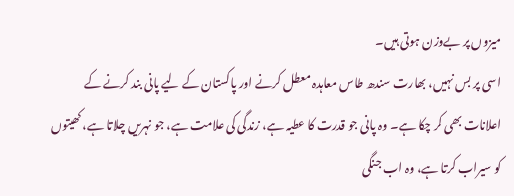میزوں پر بےوزن ہوتی ہیں۔
اسی پر بس نہیں، بھارت سندھ طاس معاہدہ معطل کرنے اور پاکستان کے لیے پانی بند کرنے کے اعلانات بھی کر چکا ہے۔ وہ پانی جو قدرت کا عطیہ ہے، زندگی کی علامت ہے، جو نہریں چلاتا ہے، کھیتوں کو سیراب کرتا ہے، وہ اب جنگی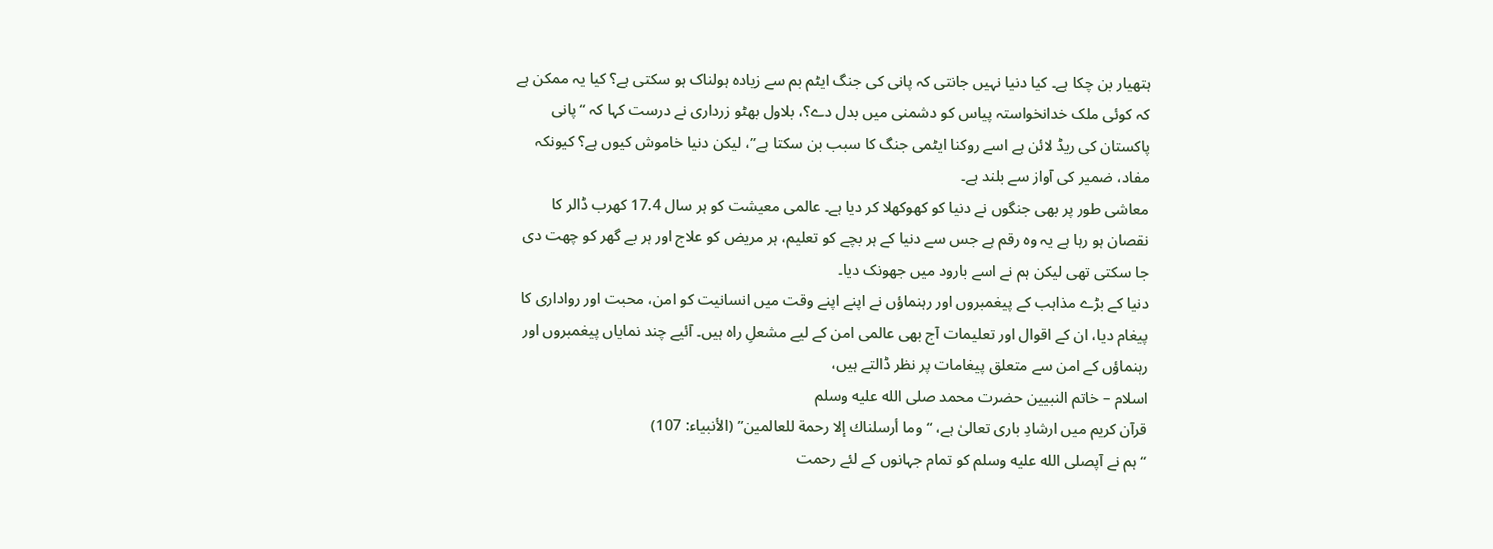ہتھیار بن چکا ہے۔ کیا دنیا نہیں جانتی کہ پانی کی جنگ ایٹم بم سے زیادہ ہولناک ہو سکتی ہے؟ کیا یہ ممکن ہے کہ کوئی ملک خدانخواستہ پیاس کو دشمنی میں بدل دے؟، بلاول بھٹو زرداری نے درست کہا کہ “پانی پاکستان کی ریڈ لائن ہے اسے روکنا ایٹمی جنگ کا سبب بن سکتا ہے”، لیکن دنیا خاموش کیوں ہے؟ کیونکہ مفاد، ضمیر کی آواز سے بلند ہے۔
معاشی طور پر بھی جنگوں نے دنیا کو کھوکھلا کر دیا ہے۔ عالمی معیشت کو ہر سال 17.4 کھرب ڈالر کا نقصان ہو رہا ہے یہ وہ رقم ہے جس سے دنیا کے ہر بچے کو تعلیم، ہر مریض کو علاج اور ہر بے گھر کو چھت دی جا سکتی تھی لیکن ہم نے اسے بارود میں جھونک دیا۔
دنیا کے بڑے مذاہب کے پیغمبروں اور رہنماؤں نے اپنے اپنے وقت میں انسانیت کو امن، محبت اور رواداری کا پیغام دیا، ان کے اقوال اور تعلیمات آج بھی عالمی امن کے لیے مشعلِ راہ ہیں۔ آئیے چند نمایاں پیغمبروں اور رہنماؤں کے امن سے متعلق پیغامات پر نظر ڈالتے ہیں،
اسلام – خاتم النبیین حضرت محمد صلى الله عليه وسلم
قرآن کریم میں ارشادِ باری تعالیٰ ہے، “وما أرسلناك إلا رحمة للعالمين” (الأنبياء: 107)
“ہم نے آپصلى الله عليه وسلم کو تمام جہانوں کے لئے رحمت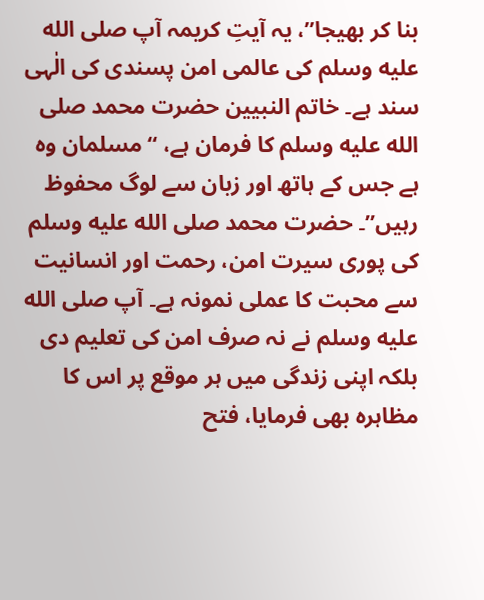بنا کر بھیجا”، یہ آیتِ کریمہ آپ صلى الله عليه وسلم کی عالمی امن پسندی کی الٰہی سند ہے۔ خاتم النبیین حضرت محمد صلى الله عليه وسلم کا فرمان ہے، “مسلمان وہ ہے جس کے ہاتھ اور زبان سے لوگ محفوظ رہیں”۔ حضرت محمد صلى الله عليه وسلم کی پوری سیرت امن، رحمت اور انسانیت سے محبت کا عملی نمونہ ہے۔ آپ صلى الله عليه وسلم نے نہ صرف امن کی تعلیم دی بلکہ اپنی زندگی میں ہر موقع پر اس کا مظاہرہ بھی فرمایا، فتح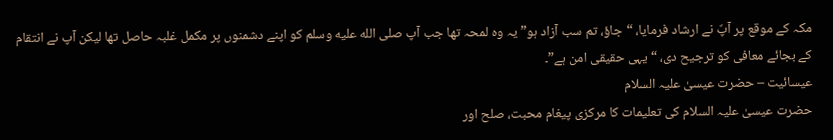مکہ کے موقع پر آپٌ نے ارشاد فرمایا، “جاؤ، تم سب آزاد ہو” یہ وہ لمحہ تھا جب آپ صلى الله عليه وسلم کو اپنے دشمنوں پر مکمل غلبہ حاصل تھا لیکن آپ نے انتقام کے بجائے معافی کو ترجیح دی، “ یہی حقیقی امن ہے”۔
عیسائیت – حضرت عیسیٰ علیہ السلام
حضرت عیسیٰ علیہ السلام کی تعلیمات کا مرکزی پیغام محبت، صلح اور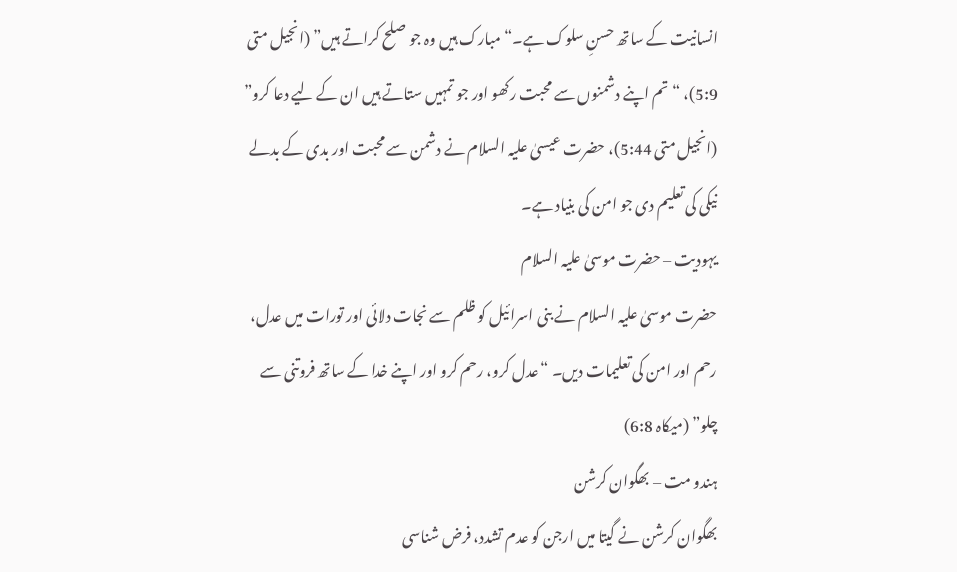انسانیت کے ساتھ حسنِ سلوک ہے۔“مبارک ہیں وہ جو صلح کراتے ہیں” (انجیل متی 5:9)، “تم اپنے دشمنوں سے محبت رکھو اور جو تمہیں ستاتے ہیں ان کے لیے دعا کرو” (انجیل متی 5:44)، حضرت عیسیٰ علیہ السلام نے دشمن سے محبت اور بدی کے بدلے نیکی کی تعلیم دی جو امن کی بنیاد ہے۔
یہودیت – حضرت موسیٰ علیہ السلام
حضرت موسیٰ علیہ السلام نے بنی اسرائیل کو ظلم سے نجات دلائی اور تورات میں عدل، رحم اور امن کی تعلیمات دیں۔ “عدل کرو، رحم کرو اور اپنے خدا کے ساتھ فروتنی سے چلو” (میکاہ 6:8)
ہندو مت – بھگوان کرشن
بھگوان کرشن نے گیتا میں ارجن کو عدم تشدد، فرض شناسی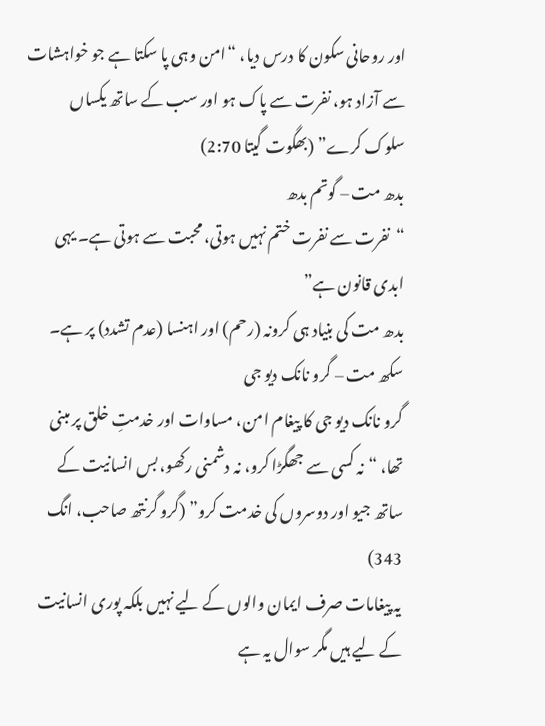اور روحانی سکون کا درس دیا، “امن وہی پا سکتا ہے جو خواہشات سے آزاد ہو، نفرت سے پاک ہو اور سب کے ساتھ یکساں سلوک کرے” (بھگوت گیتا 2:70)
بدھ مت – گوتم بدھ
“نفرت سے نفرت ختم نہیں ہوتی، محبت سے ہوتی ہے۔ یہی ابدی قانون ہے”
بدھ مت کی بنیاد ہی کرونہ (رحم) اور اہنسا (عدم تشدد) پر ہے۔
سکھ مت – گرو نانک دیو جی
گرو نانک دیو جی کا پیغام امن، مساوات اور خدمتِ خلق پر مبنی تھا، “نہ کسی سے جھگڑا کرو، نہ دشمنی رکھو، بس انسانیت کے ساتھ جیو اور دوسروں کی خدمت کرو” (گرو گرنتھ صاحب، انگ 343)
یہ پیغامات صرف ایمان والوں کے لیے نہیں بلکہ پوری انسانیت کے لیے ہیں مگر سوال یہ ہے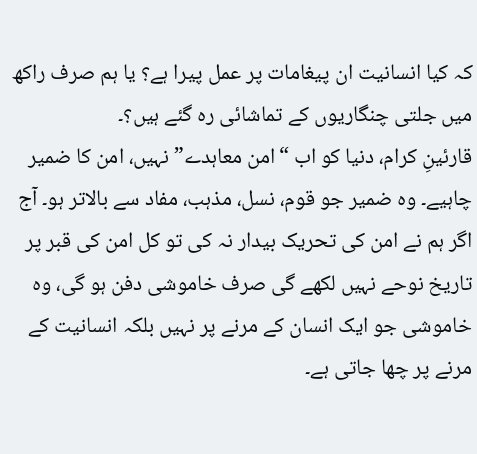کہ کیا انسانیت ان پیغامات پر عمل پیرا ہے؟ یا ہم صرف راکھ میں جلتی چنگاریوں کے تماشائی رہ گئے ہیں؟۔
قارئینِ کرام، دنیا کو اب “امن معاہدے” نہیں، امن کا ضمیر چاہیے۔ وہ ضمیر جو قوم، نسل، مذہب، مفاد سے بالاتر ہو۔ آج اگر ہم نے امن کی تحریک بیدار نہ کی تو کل امن کی قبر پر تاریخ نوحے نہیں لکھے گی صرف خاموشی دفن ہو گی، وہ خاموشی جو ایک انسان کے مرنے پر نہیں بلکہ انسانیت کے مرنے پر چھا جاتی ہے۔